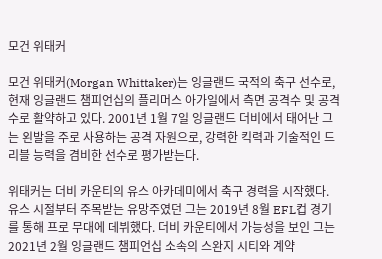모건 위태커

모건 위태커(Morgan Whittaker)는 잉글랜드 국적의 축구 선수로, 현재 잉글랜드 챔피언십의 플리머스 아가일에서 측면 공격수 및 공격수로 활약하고 있다. 2001년 1월 7일 잉글랜드 더비에서 태어난 그는 왼발을 주로 사용하는 공격 자원으로, 강력한 킥력과 기술적인 드리블 능력을 겸비한 선수로 평가받는다.

위태커는 더비 카운티의 유스 아카데미에서 축구 경력을 시작했다. 유스 시절부터 주목받는 유망주였던 그는 2019년 8월 EFL컵 경기를 통해 프로 무대에 데뷔했다. 더비 카운티에서 가능성을 보인 그는 2021년 2월 잉글랜드 챔피언십 소속의 스완지 시티와 계약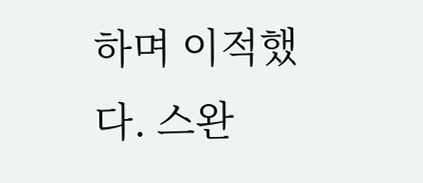하며 이적했다. 스완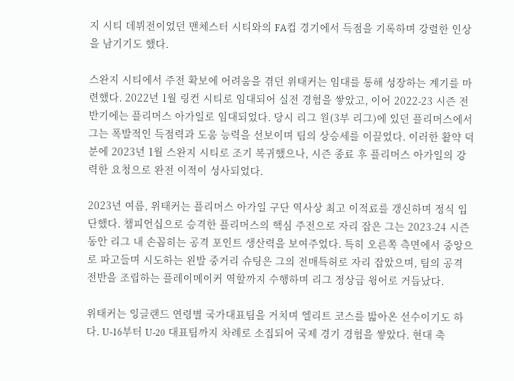지 시티 데뷔전이었던 맨체스터 시티와의 FA컵 경기에서 득점을 기록하며 강렬한 인상을 남기기도 했다.

스완지 시티에서 주전 확보에 어려움을 겪던 위태커는 임대를 통해 성장하는 계기를 마련했다. 2022년 1월 링컨 시티로 임대되어 실전 경험을 쌓았고, 이어 2022-23 시즌 전반기에는 플리머스 아가일로 임대되었다. 당시 리그 원(3부 리그)에 있던 플리머스에서 그는 폭발적인 득점력과 도움 능력을 선보이며 팀의 상승세를 이끌었다. 이러한 활약 덕분에 2023년 1월 스완지 시티로 조기 복귀했으나, 시즌 종료 후 플리머스 아가일의 강력한 요청으로 완전 이적이 성사되었다.

2023년 여름, 위태커는 플리머스 아가일 구단 역사상 최고 이적료를 갱신하며 정식 입단했다. 챔피언십으로 승격한 플리머스의 핵심 주전으로 자리 잡은 그는 2023-24 시즌 동안 리그 내 손꼽히는 공격 포인트 생산력을 보여주었다. 특히 오른쪽 측면에서 중앙으로 파고들며 시도하는 왼발 중거리 슈팅은 그의 전매특허로 자리 잡았으며, 팀의 공격 전반을 조립하는 플레이메이커 역할까지 수행하며 리그 정상급 윙어로 거듭났다.

위태커는 잉글랜드 연령별 국가대표팀을 거치며 엘리트 코스를 밟아온 선수이기도 하다. U-16부터 U-20 대표팀까지 차례로 소집되어 국제 경기 경험을 쌓았다. 현대 축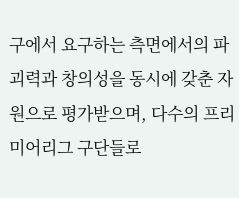구에서 요구하는 측면에서의 파괴력과 창의성을 동시에 갖춘 자원으로 평가받으며, 다수의 프리미어리그 구단들로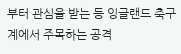부터 관심을 받는 등 잉글랜드 축구계에서 주목하는 공격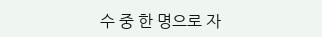수 중 한 명으로 자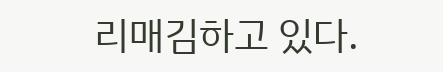리매김하고 있다.